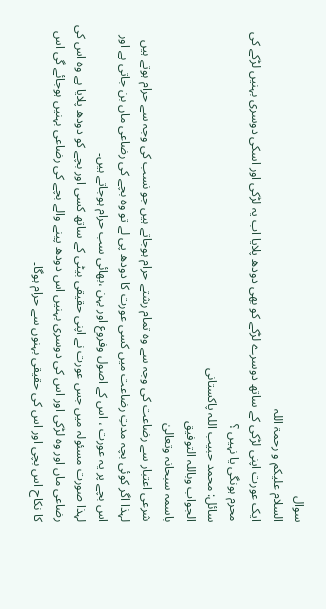سوال
السلام علیکم و رحمۃ اللہ
ایک عورت اپنی لڑکی کے ساتھ دوسرے لڑکے کو بھی دودھ پلایا اب یہ لڑکی اور اسکی دوسری بہنیں لڑکے کی محرم ہونگی یا نہیں ؟
سائل: محمد حبیب اللہ پاکستانی
الجواب وباللہ التوفیق
باسمہ سبحانہ وتعالیٰ
شرعی اعتبار سے رضاعت کی وجہ سے وہ تمام رشتے حرام ہوجاتے ہیں جو نسب کی وجہ سے حرام ہوتے ہیں لہذا اگر کوئی بچہ مدتِ رضاعت میں کسی عورت کا دودھ پی لے تو وہ بچے کی رضاعی ماں بن جاتی ہے اور اس بچے پر یہ عورت ، اس کے اصول وفروع اور بہن ،بھائی سب حرام ہوجاتے ہیں۔
لہذا صورت مسئولہ میں جس عورت نے اپنی حقیقی بیٹی کے ساتھ کسی اور بچے کو دودھ پلایا ہے وہ اس کی رضاعی ماں اور وہ لڑکی اور اس کی دوسری بہنیں اس دودھ پینے والے بچے کی رضاعی بہنیں ہوجائے گی اس کا نکاح اس بچی اور اس کی حقیقی بہنوں سے حرام ہوگا۔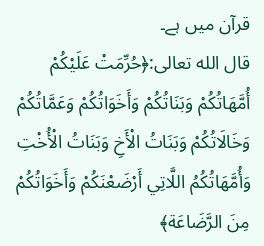قرآن میں ہے۔
قال الله تعالى:﴿حُرِّمَتْ عَلَيْكُمْ أُمَّهَاتُكُمْ وَبَنَاتُكُمْ وَأَخَوَاتُكُمْ وَعَمَّاتُكُمْ وَخَالَاتُكُمْ وَبَنَاتُ الْأَخِ وَبَنَاتُ الْأُخْتِ وَأُمَّهَاتُكُمُ اللَّاتِي أَرْضَعْنَكُمْ وَأَخَوَاتُكُمْ مِنَ الرَّضَاعَة﴾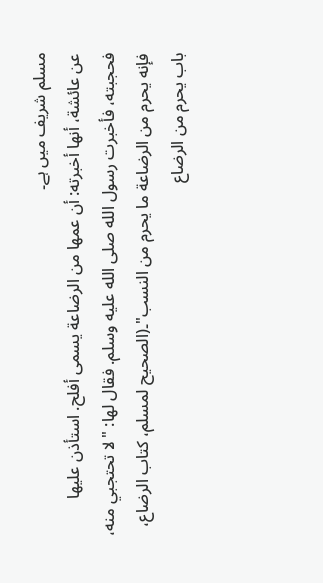مسلم شریف میں ہے۔
عن عائشة، أنها أخبرته: أن عمها من الرضاعة يسمى أفلح. استأذن عليها فحجبته، فأخبرت رسول الله صلى الله عليه وسلم. فقال لها: "لا تحتجبي منه، فإنه يحرم من الرضاعة ما يحرم من النسب"۔(الصحيح لمسلم، كتاب الرضاع، باب يحرم من الرضاع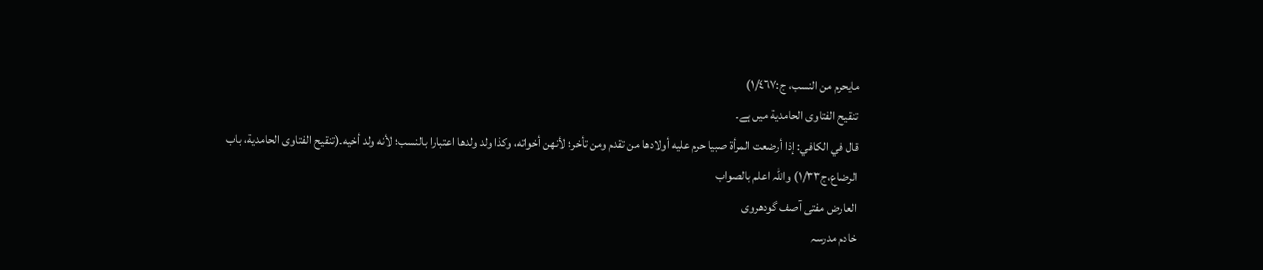مايحرم من النسب، ج:١/٤٦٧)
تنقيح الفتاوى الحامدية میں ہے۔
قال في الكافي: إذا أرضعت المرأة صبيا حرم عليه أولادها من تقدم ومن تأخر؛ لأنهن أخواته، وكذا ولد ولدها اعتبارا بالنسب؛ لأنه ولد أخيه۔(تنقيح الفتاوى الحامدية، باب الرضاع،ج١/٣٣) واللہ اعلم بالصواب
العارض مفتی آصف گودھروی
خادم مدرسہ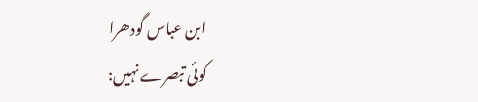ابن عباس گودھرا
کوئی تبصرے نہیں: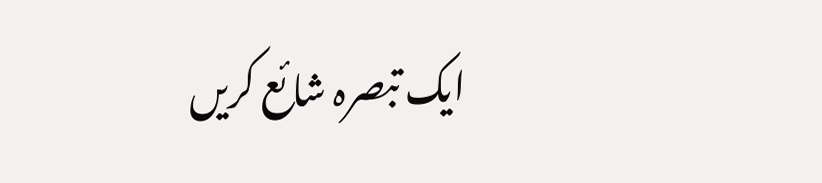ایک تبصرہ شائع کریں